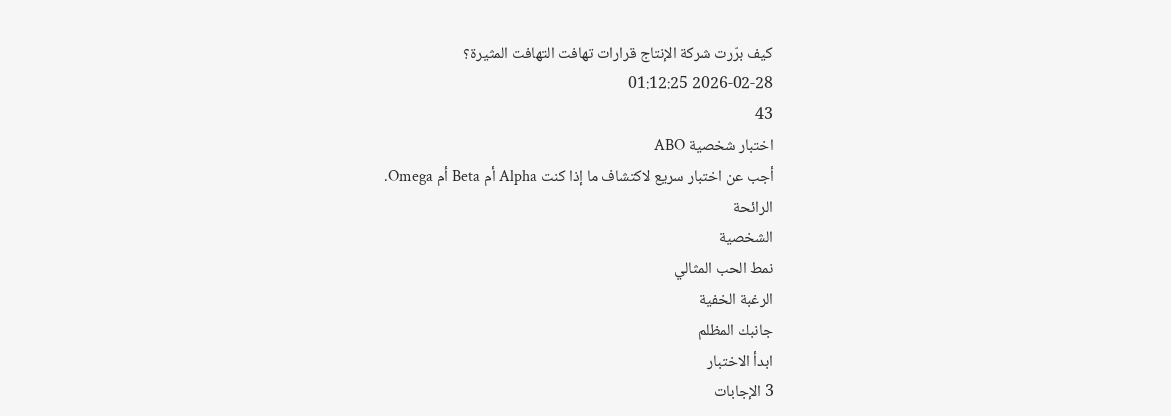كيف برّرت شركة الإنتاج قرارات تهافت التهافت المثيرة؟
2026-02-28 01:12:25
43
اختبار شخصية ABO
أجب عن اختبار سريع لاكتشاف ما إذا كنت Alpha أم Beta أم Omega.
الرائحة
الشخصية
نمط الحب المثالي
الرغبة الخفية
جانبك المظلم
ابدأ الاختبار
3 الإجابات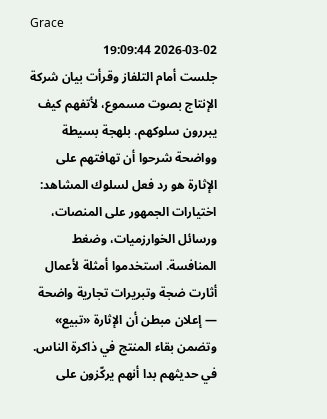Grace
2026-03-02 19:09:44
جلست أمام التلفاز وقرأت بيان شركة الإنتاج بصوت مسموع، لأتفهم كيف يبررون سلوكهم. بلهجة بسيطة وواضحة شرحوا أن تهافتهم على الإثارة هو رد فعل لسلوك المشاهد: اختيارات الجمهور على المنصات، ورسائل الخوارزميات، وضغط المنافسة. استخدموا أمثلة لأعمال أثارت ضجة وتبريرات تجارية واضحة — إعلان مبطن أن الإثارة «تبيع» وتضمن بقاء المنتج في ذاكرة الناس.
في حديثهم بدا أنهم يركّزون على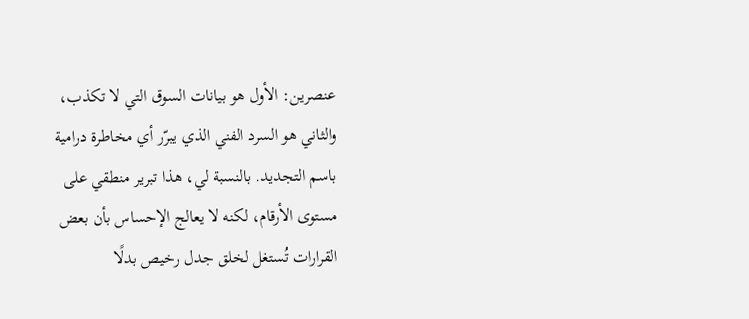عنصرين: الأول هو بيانات السوق التي لا تكذب، والثاني هو السرد الفني الذي يبرّر أي مخاطرة درامية باسم التجديد. بالنسبة لي، هذا تبرير منطقي على مستوى الأرقام، لكنه لا يعالج الإحساس بأن بعض القرارات تُستغل لخلق جدل رخيص بدلًا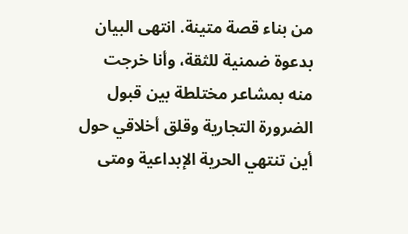من بناء قصة متينة. انتهى البيان بدعوة ضمنية للثقة، وأنا خرجت منه بمشاعر مختلطة بين قبول الضرورة التجارية وقلق أخلاقي حول أين تنتهي الحرية الإبداعية ومتى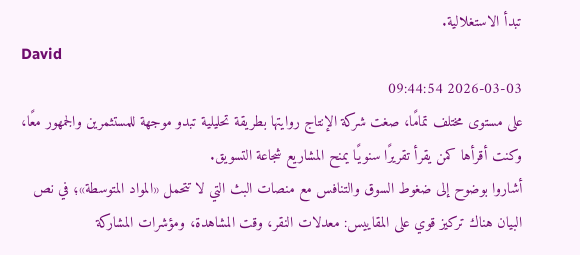تبدأ الاستغلالية.
David
2026-03-03 09:44:54
على مستوى مختلف تمامًا، صغت شركة الإنتاج روايتها بطريقة تحليلية تبدو موجهة للمستثمرين والجمهور معًا، وكنت أقرأها كمن يقرأ تقريرًا سنويًا يمنح المشاريع شجاعة التسويق.
أشاروا بوضوح إلى ضغوط السوق والتنافس مع منصات البث التي لا تتحمل «المواد المتوسطة»؛ في نص البيان هناك تركيز قوي على المقاييس: معدلات النقر، وقت المشاهدة، ومؤشرات المشاركة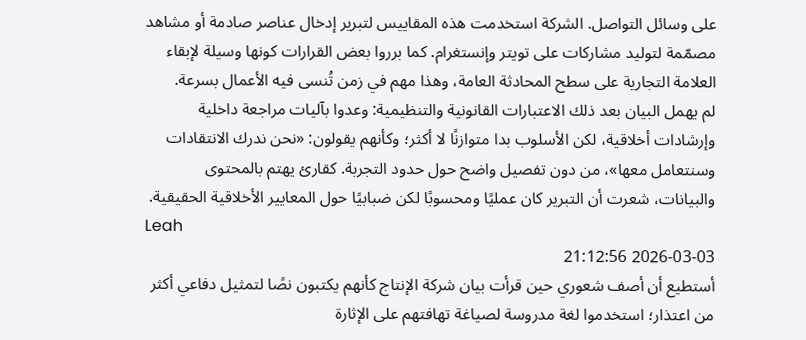على وسائل التواصل. الشركة استخدمت هذه المقاييس لتبرير إدخال عناصر صادمة أو مشاهد مصمّمة لتوليد مشاركات على تويتر وإنستغرام. كما برروا بعض القرارات كونها وسيلة لإبقاء العلامة التجارية على سطح المحادثة العامة، وهذا مهم في زمن تُنسى فيه الأعمال بسرعة.
لم يهمل البيان بعد ذلك الاعتبارات القانونية والتنظيمية: وعدوا بآليات مراجعة داخلية وإرشادات أخلاقية، لكن الأسلوب بدا متوازنًا لا أكثر؛ وكأنهم يقولون: «نحن ندرك الانتقادات وسنتعامل معها»، من دون تفصيل واضح حول حدود التجربة. كقارئ يهتم بالمحتوى والبيانات، شعرت أن التبرير كان عمليًا ومحسوبًا لكن ضبابيًا حول المعايير الأخلاقية الحقيقية.
Leah
2026-03-03 21:12:56
أستطيع أن أصف شعوري حين قرأت بيان شركة الإنتاج كأنهم يكتبون نصًا لتمثيل دفاعي أكثر من اعتذار؛ استخدموا لغة مدروسة لصياغة تهافتهم على الإثارة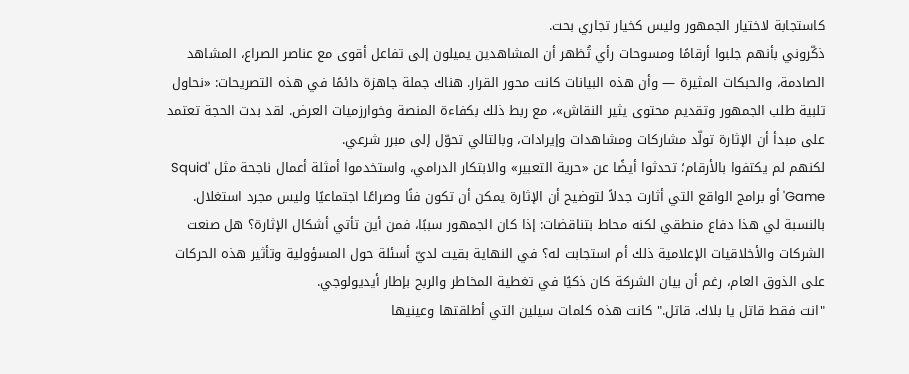كاستجابة لاختيار الجمهور وليس كخيار تجاري بحت.
ذكّروني بأنهم جلبوا أرقامًا ومسوحات رأي تُظهر أن المشاهدين يميلون إلى تفاعل أقوى مع عناصر الصراع، المشاهد الصادمة، والحبكات المثيرة — وأن هذه البيانات كانت محور القرار. هناك جملة جاهزة دائمًا في هذه التصريحات: «نحاول تلبية طلب الجمهور وتقديم محتوى يثير النقاش»، مع ربط ذلك بكفاءة المنصة وخوارزميات العرض. لقد بدت الحجة تعتمد على مبدأ أن الإثارة تولّد مشاركات ومشاهدات وإيرادات، وبالتالي تحوّل إلى مبرر شرعي.
لكنهم لم يكتفوا بالأرقام؛ تحدثوا أيضًا عن «حرية التعبير» والابتكار الدرامي، واستخدموا أمثلة أعمال ناجحة مثل 'Squid Game' أو برامج الواقع التي أثارت جدلاً لتوضيح أن الإثارة يمكن أن تكون فنًا وصراعًا اجتماعيًا وليس مجرد استغلال. بالنسبة لي هذا دفاع منطقي لكنه محاط بتناقضات: إذا كان الجمهور سببًا، فمن أين تأتي أشكال الإثارة؟ هل صنعت الشركات والأخلاقيات الإعلامية ذلك أم استجابت له؟ في النهاية بقيت لديّ أسئلة حول المسؤولية وتأثير هذه الحركات على الذوق العام، رغم أن بيان الشركة كان ذكيًا في تغطية المخاطر والربح بإطار أيديولوجي.
"انت فقط قاتل يا بلاك. قاتل." كانت هذه كلمات سيلين التي أطلقتها وعينيها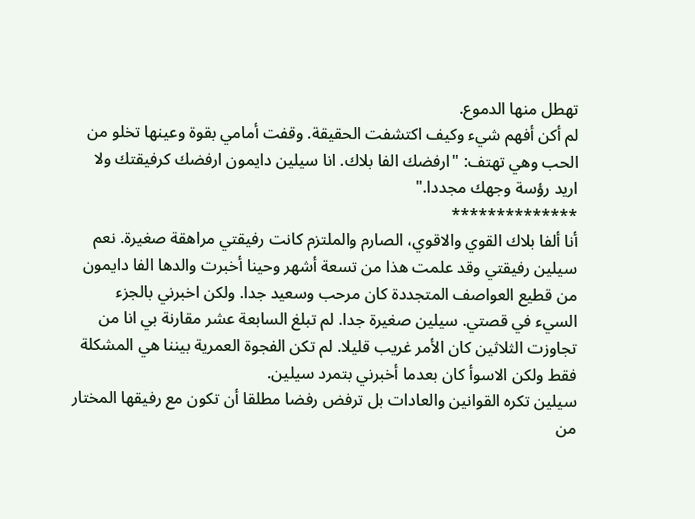تهطل منها الدموع.
لم أكن أفهم شيء وكيف اكتشفت الحقيقة. وقفت أمامي بقوة وعينها تخلو من الحب وهي تهتف: "ارفضك الفا بلاك. انا سيلين دايمون ارفضك كرفيقتك ولا اريد رؤسة وجهك مجددا."
**************
أنا ألفا بلاك القوي والاقوي، الصارم والملتزم كانت رفيقتي مراهقة صغيرة. نعم سيلين رفيقتي وقد علمت هذا من تسعة أشهر وحينا أخبرت والدها الفا دايمون من قطيع العواصف المتجددة كان مرحب وسعيد جدا. ولكن اخبرني بالجزء السيء في قصتي. سيلين صغيرة جدا. لم تبلغ السابعة عشر مقارنة بي انا من تجاوزت الثلاثين كان الأمر غريب قليلا. لم تكن الفجوة العمرية بيننا هي المشكلة فقط ولكن الاسوأ كان بعدما أخبرني بتمرد سيلين.
سيلين تكره القوانين والعادات بل ترفض رفضا مطلقا أن تكون مع رفيقها المختار من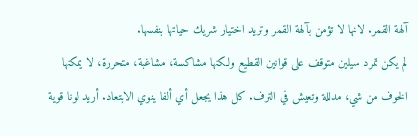آلهة القمر. لانها لا تؤمن بآلهة القمر وتريد اختيار شريك حياتها بنفسها.
لم يكن تمرد سيلين متوقف على قوانين القطيع ولكنها مشاكسة، مشاغبة، متحررة، لا يمكنها الخوف من شي، مدللة وتعيش في الترف. كل هذا يجعل أي ألفا ينوي الابتعاد. أريد لونا قوية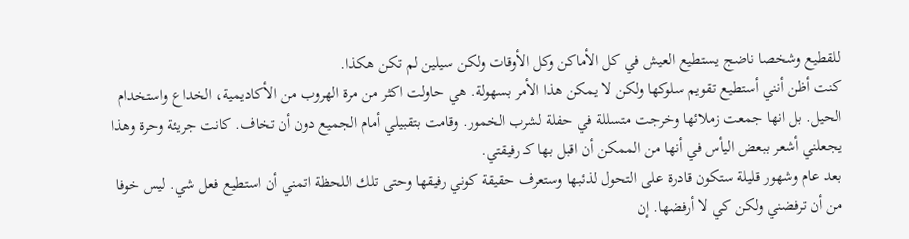للقطيع وشخصا ناضج يستطيع العيش في كل الأماكن وكل الأوقات ولكن سيلين لم تكن هكذا.
كنت أظن أنني أستطيع تقويم سلوكها ولكن لا يمكن هذا الأمر بسهولة. هي حاولت اكثر من مرة الهروب من الأكاديمية، الخداع واستخدام الحيل. بل انها جمعت زملائها وخرجت متسللة في حفلة لشرب الخمور. وقامت بتقبيلي أمام الجميع دون أن تخاف. كانت جريئة وحرة وهذا يجعلني أشعر ببعض اليأس في أنها من الممكن أن اقبل بها كـ رفيقتي.
بعد عام وشهور قليلة ستكون قادرة على التحول لذئبها وستعرف حقيقة كوني رفيقها وحتى تلك اللحظة اتمني أن استطيع فعل شي. ليس خوفا من أن ترفضني ولكن كي لا أرفضها. إن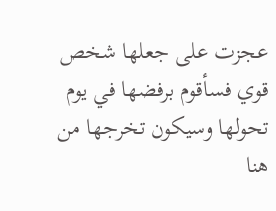عجزت على جعلها شخص قوي فسأقوم برفضها في يوم تحولها وسيكون تخرجها من هنا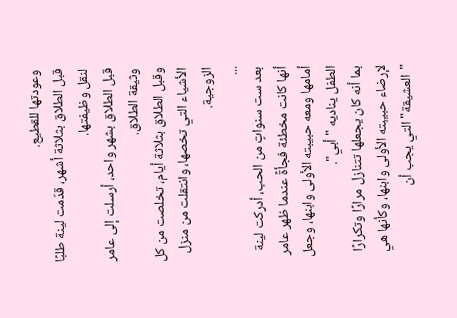وعودتها للقطيع.
قبل الطلاق بثلاثة أشهر، قدّمت لينة طلبًا لنقل وظيفتها.
قبل الطلاق بشهر واحد، أرسلت إلى عامر وثيقة الطلاق.
وقبل الطلاق بثلاثة أيام، تخلصت من كل الأشياء التي تخصها، وانتقلت من منزل الزوجية.
...
بعد ست سنواتٍ من الحب، أدركت لينة أنها كانت مخطئة فجأةً عندما ظهر عامر أمامها ومعه حبيبته الأولى وابنها، وجعل الطفل يناديه "أبي".
بما أنه كان يجعلها تتنازل مرارًا وتكرارًا لإرضاء حبيبته الأولى وابنها، وكأنها هي "العشيقة" التي يجب أن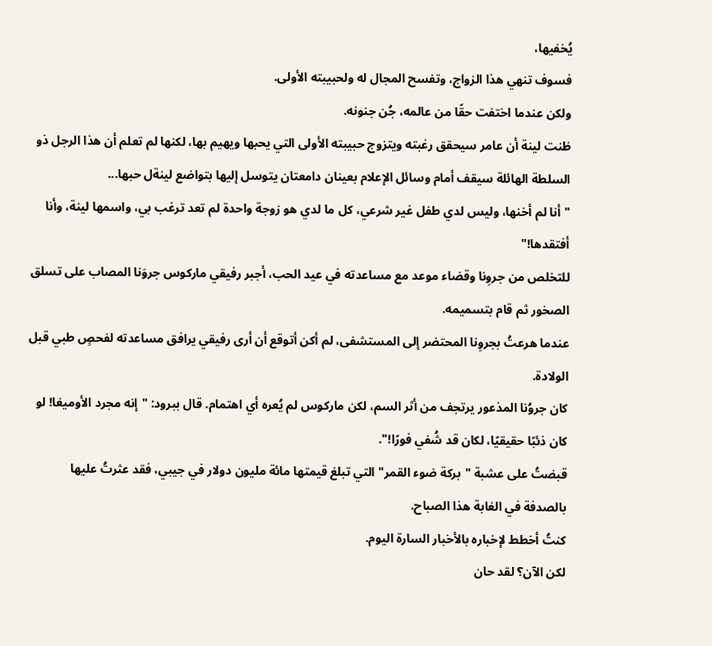يُخفيها،
فسوف تنهي هذا الزواج، وتفسح المجال له ولحبيبته الأولى.
ولكن عندما اختفت حقًا من عالمه، جُن جنونه.
ظنت لينة أن عامر سيحقق رغبته ويتزوج حبيبته الأولى التي يحبها ويهيم بها، لكنها لم تعلم أن هذا الرجل ذو السلطة الهائلة سيقف أمام وسائل الإعلام بعينان دامعتان يتوسل إليها بتواضع لينةل حبها...
"أنا لم أخنها، وليس لدي طفل غير شرعي، كل ما لدي هو زوجة واحدة لم تعد ترغب بي، واسمها لينة، وأنا أفتقدها!"
للتخلص من جروِنا وقضاء موعد مع مساعدته في عيد الحب، أجبر رفيقي ماركوس جروَنا المصاب على تسلق الصخور ثم قام بتسميمه.
عندما هرعتُ بجروِنا المحتضر إلى المستشفى، لم أكن أتوقع أن أرى رفيقي يرافق مساعدته لفحصٍ طبي قبل الولادة.
كان جروُنا المذعور يرتجف من أثر السم، لكن ماركوس لم يُعره أي اهتمام. قال ببرود: "إنه مجرد الأوميغا! لو كان ذئبًا حقيقيًا، لكان قد شُفي فورًا!".
قبضتُ على عشبة "بركة ضوء القمر" التي تبلغ قيمتها مائة مليون دولار في جيبي، فقد عثرتُ عليها بالصدفة في الغابة هذا الصباح.
كنتُ أخطط لإخباره بالأخبار السارة اليوم.
لكن الآن؟ لقد حان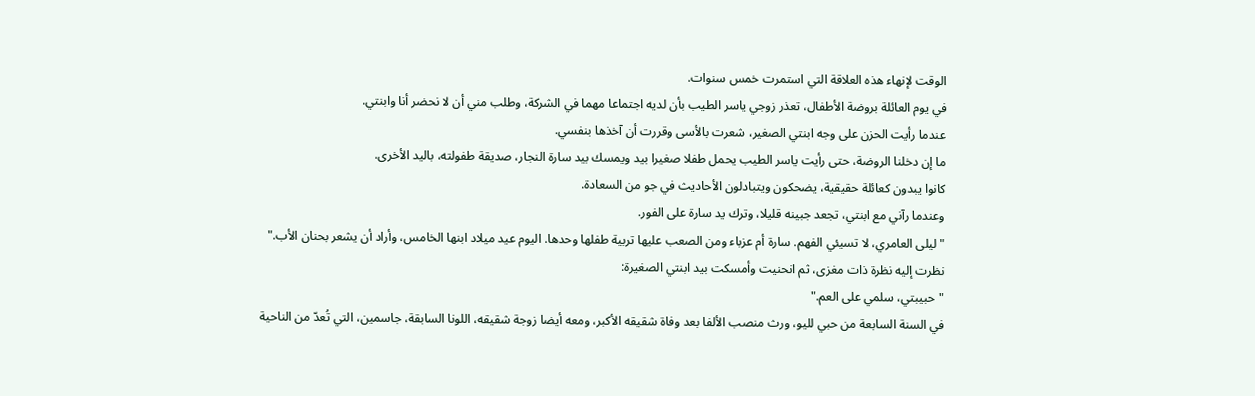الوقت لإنهاء هذه العلاقة التي استمرت خمس سنوات.
في يوم العائلة بروضة الأطفال، تعذر زوجي ياسر الطيب بأن لديه اجتماعا مهما في الشركة، وطلب مني أن لا نحضر أنا وابنتي.
عندما رأيت الحزن على وجه ابنتي الصغير، شعرت بالأسى وقررت أن آخذها بنفسي.
ما إن دخلنا الروضة، حتى رأيت ياسر الطيب يحمل طفلا صغيرا بيد ويمسك بيد سارة النجار، صديقة طفولته، باليد الأخرى.
كانوا يبدون كعائلة حقيقية، يضحكون ويتبادلون الأحاديث في جو من السعادة.
وعندما رآني مع ابنتي، تجعد جبينه قليلا، وترك يد سارة على الفور.
"ليلى العامري، لا تسيئي الفهم. سارة أم عزباء ومن الصعب عليها تربية طفلها وحدها. اليوم عيد ميلاد ابنها الخامس، وأراد أن يشعر بحنان الأب."
نظرت إليه نظرة ذات مغزى، ثم انحنيت وأمسكت بيد ابنتي الصغيرة:
"حبيبتي، سلمي على العم."
في السنة السابعة من حبي لليو، ورث منصب الألفا بعد وفاة شقيقه الأكبر، ومعه أيضا زوجة شقيقه، اللونا السابقة، جاسمين، التي تُعدّ من الناحية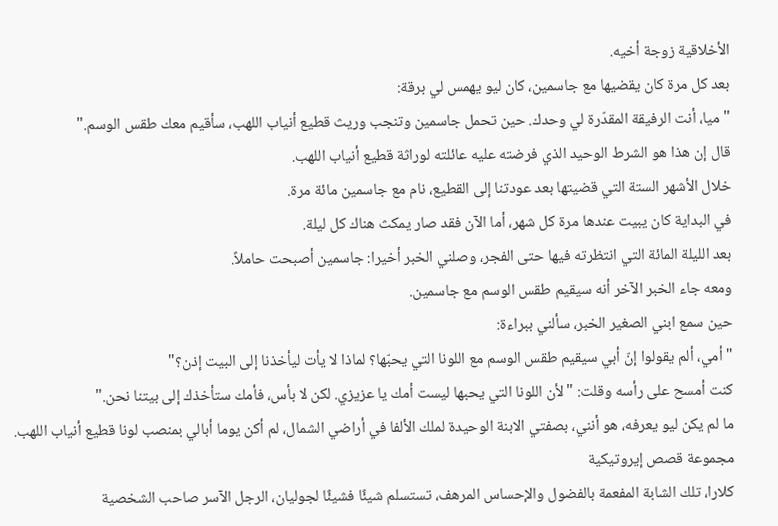الأخلاقية زوجة أخيه.
بعد كل مرة كان يقضيها مع جاسمين، كان ليو يهمس لي برقة:
"ميا، أنت الرفيقة المقدّرة لي وحدك. حين تحمل جاسمين وتنجب وريث قطيع أنياب اللهب، سأقيم معك طقس الوسم."
قال إن هذا هو الشرط الوحيد الذي فرضته عليه عائلته لوراثة قطيع أنياب اللهب.
خلال الأشهر الستة التي قضيتها بعد عودتنا إلى القطيع، نام مع جاسمين مائة مرة.
في البداية كان يبيت عندها مرة كل شهر، أما الآن فقد صار يمكث هناك كل ليلة.
بعد الليلة المائة التي انتظرته فيها حتى الفجر، وصلني الخبر أخيرا: جاسمين أصبحت حاملاً.
ومعه جاء الخبر الآخر أنه سيقيم طقس الوسم مع جاسمين.
حين سمع ابني الصغير الخبر، سألني ببراءة:
"أمي، ألم يقولوا إنّ أبي سيقيم طقس الوسم مع اللونا التي يحبّها؟ لماذا لا يأت ليأخذنا إلى البيت إذن؟"
كنت أمسح على رأسه وقلت: "لأن اللونا التي يحبها ليست أمك يا عزيزي. لكن لا بأس، فأمك ستأخذك إلى بيتنا نحن."
ما لم يكن ليو يعرفه، هو أنني، بصفتي الابنة الوحيدة لملك الألفا في أراضي الشمال، لم أكن يوما أبالي بمنصب لونا قطيع أنياب اللهب.
مجموعة قصص إيروتيكية
كلارا، تلك الشابة المفعمة بالفضول والإحساس المرهف، تستسلم شيئًا فشيئًا لجوليان، الرجل الآسر صاحب الشخصية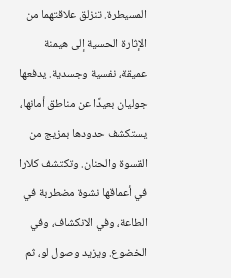المسيطرة. تنزلق علاقتهما من الإثارة الحسية إلى هيمنة عميقة، نفسية وجسدية. يدفعها جوليان بعيدًا عن مناطق أمانها، يستكشف حدودها بمزيج من القسوة والحنان. وتكتشف كلارا في أعماقها نشوة مضطربة في الطاعة، وفي الانكشاف، وفي الخضوع. ويزيد وصول لو، ثم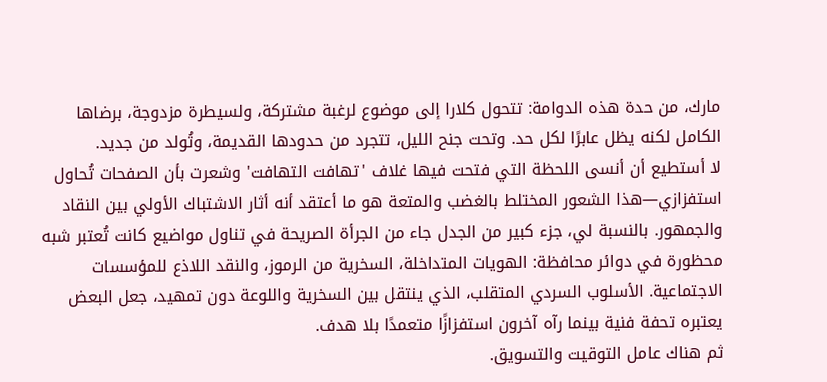مارك، من حدة هذه الدوامة: تتحول كلارا إلى موضوع لرغبة مشتركة، ولسيطرة مزدوجة، برضاها الكامل لكنه يظل عابرًا لكل حد. وتحت جنح الليل، تتجرد من حدودها القديمة، وتُولد من جديد.
لا أستطيع أن أنسى اللحظة التي فتحت فيها غلاف 'تهافت التهافت' وشعرت بأن الصفحات تُحاول استفزازي—هذا الشعور المختلط بالغضب والمتعة هو ما أعتقد أنه أثار الاشتباك الأولي بين النقاد والجمهور. بالنسبة لي، جزء كبير من الجدل جاء من الجرأة الصريحة في تناول مواضيع كانت تُعتبر شبه محظورة في دوائر محافظة: الهويات المتداخلة، السخرية من الرموز، والنقد اللاذع للمؤسسات الاجتماعية. الأسلوب السردي المتقلب، الذي ينتقل بين السخرية واللوعة دون تمهيد، جعل البعض يعتبره تحفة فنية بينما رآه آخرون استفزازًا متعمدًا بلا هدف.
ثم هناك عامل التوقيت والتسويق.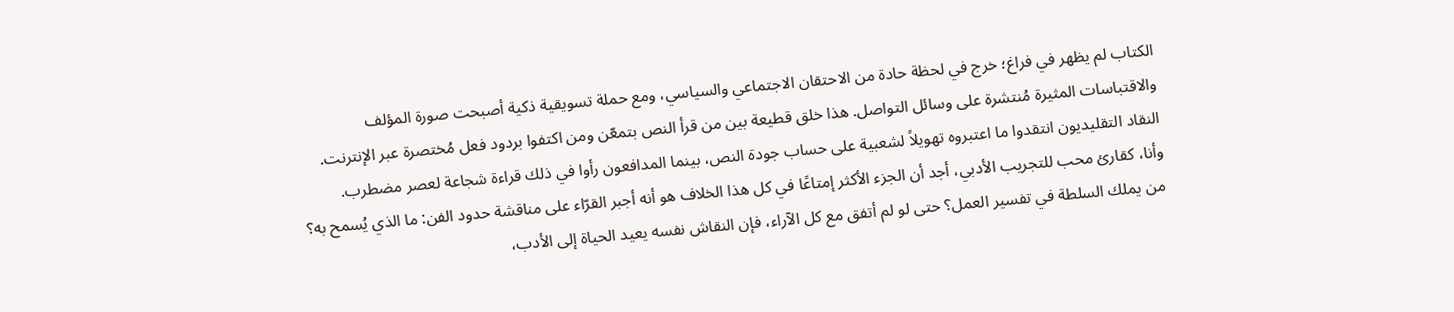الكتاب لم يظهر في فراغ؛ خرج في لحظة حادة من الاحتقان الاجتماعي والسياسي، ومع حملة تسويقية ذكية أصبحت صورة المؤلف والاقتباسات المثيرة مُنتشرة على وسائل التواصل. هذا خلق قطيعة بين من قرأ النص بتمعّن ومن اكتفوا بردود فعل مُختصرة عبر الإنترنت. النقاد التقليديون انتقدوا ما اعتبروه تهويلاً لشعبية على حساب جودة النص، بينما المدافعون رأوا في ذلك قراءة شجاعة لعصر مضطرب.
وأنا، كقارئ محب للتجريب الأدبي، أجد أن الجزء الأكثر إمتاعًا في كل هذا الخلاف هو أنه أجبر القرّاء على مناقشة حدود الفن: ما الذي يُسمح به؟ من يملك السلطة في تفسير العمل؟ حتى لو لم أتفق مع كل الآراء، فإن النقاش نفسه يعيد الحياة إلى الأدب،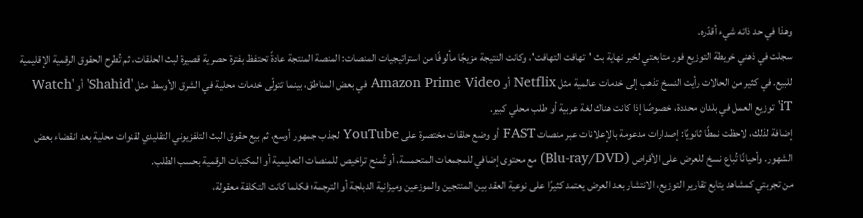وهذا في حد ذاته شيء أقدّره.
سجلت في ذهني خريطة التوزيع فور متابعتي لخبر نهاية بث 'تهافت التهافت'، وكانت النتيجة مزيجًا مألوفًا من استراتيجيات المنصات: المنصة المنتجة عادةً تحتفظ بفترة حصرية قصيرة لبث الحلقات، ثم تُطرح الحقوق الرقمية الإقليمية للبيع. في كثير من الحالات رأيت النسخ تذهب إلى خدمات عالمية مثل Netflix أو Amazon Prime Video في بعض المناطق، بينما تتولّى خدمات محلية في الشرق الأوسط مثل 'Shahid' أو 'Watch iT' توزيع العمل في بلدان محددة، خصوصًا إذا كانت هناك لغة عربية أو طلب محلي كبير.
إضافة لذلك، لاحظت نمطًا ثانويًا: إصدارات مدعومة بالإعلانات عبر منصات FAST أو وضع حلقات مختصرة على YouTube لجذب جمهور أوسع، ثم بيع حقوق البث التلفزيوني التقليدي لقنوات محلية بعد انقضاء بعض الشهور. وأحيانًا تُباع نسخ للعرض على الأقراص (Blu-ray/DVD) مع محتوى إضافي للمجمعات المتحمسة، أو تُمنح تراخيص للمنصات التعليمية أو المكتبات الرقمية بحسب الطلب.
من تجربتي كمشاهد يتابع تقارير التوزيع، الانتشار بعد العرض يعتمد كثيرًا على نوعية العقد بين المنتجين والموزعين وميزانية الدبلجة أو الترجمة؛ فكلما كانت التكلفة معقولة،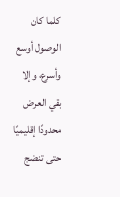كلما كان الوصول أوسع وأسرع، وإلا بقي العرض محدودًا إقليميًا حتى تنضج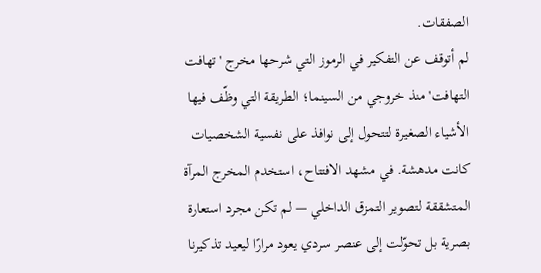الصفقات.
لم أتوقف عن التفكير في الرموز التي شرحها مخرج 'تهافت التهافت' منذ خروجي من السينما؛ الطريقة التي وظّف فيها الأشياء الصغيرة لتتحول إلى نوافذ على نفسية الشخصيات كانت مدهشة. في مشهد الافتتاح، استخدم المخرج المرآة المتشققة لتصوير التمزق الداخلي — لم تكن مجرد استعارة بصرية بل تحوّلت إلى عنصر سردي يعود مرارًا ليعيد تذكيرنا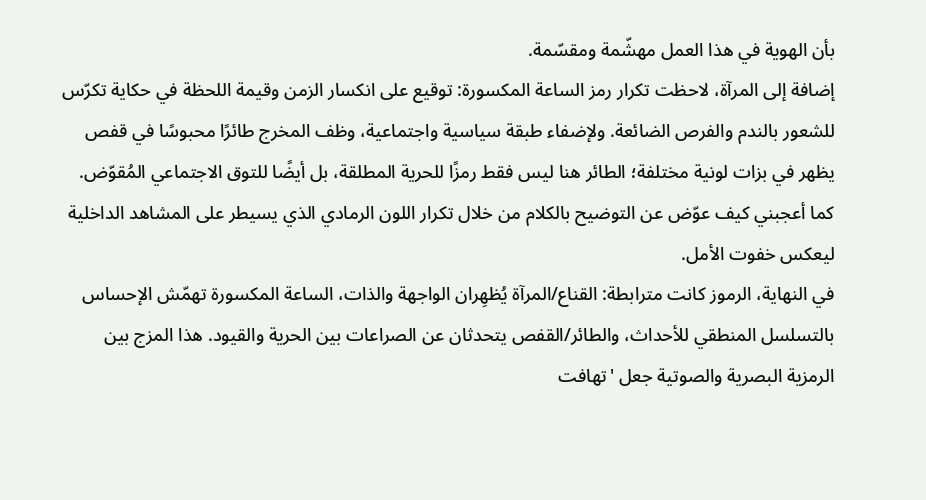بأن الهوية في هذا العمل مهشّمة ومقسّمة.
إضافة إلى المرآة، لاحظت تكرار رمز الساعة المكسورة: توقيع على انكسار الزمن وقيمة اللحظة في حكاية تكرّس للشعور بالندم والفرص الضائعة. ولإضفاء طبقة سياسية واجتماعية، وظف المخرج طائرًا محبوسًا في قفص يظهر في بزات لونية مختلفة؛ الطائر هنا ليس فقط رمزًا للحرية المطلقة، بل أيضًا للتوق الاجتماعي المُقوّض. كما أعجبني كيف عوّض عن التوضيح بالكلام من خلال تكرار اللون الرمادي الذي يسيطر على المشاهد الداخلية ليعكس خفوت الأمل.
في النهاية، الرموز كانت مترابطة: القناع/المرآة يُظهِران الواجهة والذات، الساعة المكسورة تهمّش الإحساس بالتسلسل المنطقي للأحداث، والطائر/القفص يتحدثان عن الصراعات بين الحرية والقيود. هذا المزج بين الرمزية البصرية والصوتية جعل 'تهافت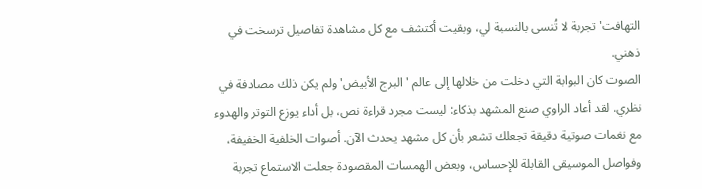التهافت' تجربة لا تُنسى بالنسبة لي، وبقيت أكتشف مع كل مشاهدة تفاصيل ترسخت في ذهني.
الصوت كان البوابة التي دخلت من خلالها إلى عالم 'البرج الأبيض' ولم يكن ذلك مصادفة في نظري. لقد أعاد الراوي صنع المشهد بذكاء: ليست مجرد قراءة نص، بل أداء يوزع التوتر والهدوء مع نغمات صوتية دقيقة تجعلك تشعر بأن كل مشهد يحدث الآن. أصوات الخلفية الخفيفة، وفواصل الموسيقى القابلة للإحساس، وبعض الهمسات المقصودة جعلت الاستماع تجربة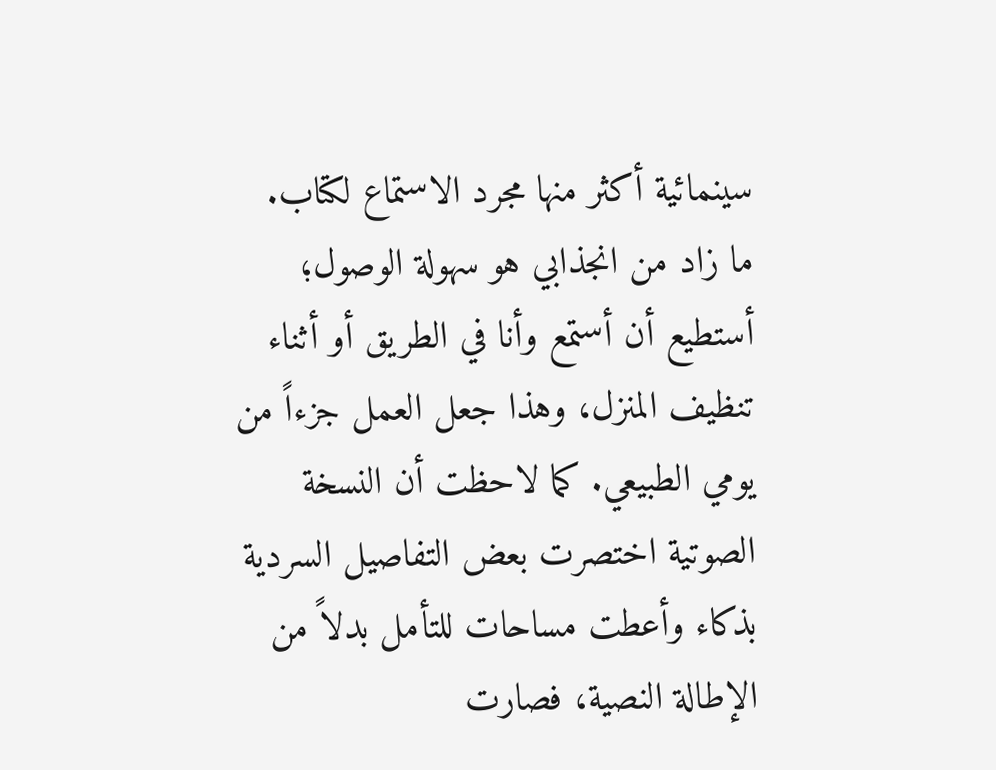سينمائية أكثر منها مجرد الاستماع لكتاب.
ما زاد من انجذابي هو سهولة الوصول؛ أستطيع أن أستمع وأنا في الطريق أو أثناء تنظيف المنزل، وهذا جعل العمل جزءاً من يومي الطبيعي. كما لاحظت أن النسخة الصوتية اختصرت بعض التفاصيل السردية بذكاء وأعطت مساحات للتأمل بدلاً من الإطالة النصية، فصارت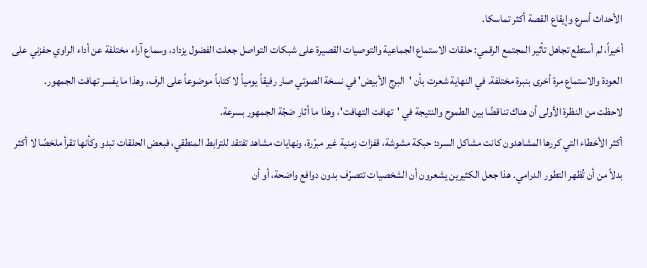الأحداث أسرع وإيقاع القصة أكثر تماسكا.
أخيراً، لم أستطع تجاهل تأثير المجتمع الرقمي: حلقات الاستماع الجماعية والتوصيات القصيرة على شبكات التواصل جعلت الفضول يزداد، وسماع آراء مختلفة عن أداء الراوي حفزني على العودة والاستماع مرة أخرى بنبرة مختلفة. في النهاية شعرت بأن 'البرج الأبيض' في نسخة الصوتي صار رفيقاً يومياً لا كتاباً موضوعاً على الرف، وهذا ما يفسر تهافت الجمهور.
لاحظت من النظرة الأولى أن هناك تناقضًا بين الطموح والنتيجة في 'تهافت التهافت'، وهذا ما أثار ضجّة الجمهور بسرعة.
أكثر الأخطاء التي كررها المشاهدون كانت مشاكل السرد: حبكة مشوشة، قفزات زمنية غير مبرّرة، ونهايات مشاهد تفتقد للترابط المنطقي، فبعض الحلقات تبدو وكأنها تقرأ ملخصًا لا أكثر بدلاً من أن تُظهر التطور الدرامي. هذا جعل الكثيرين يشعرون أن الشخصيات تتصرّف بدون دوافع واضحة، أو أن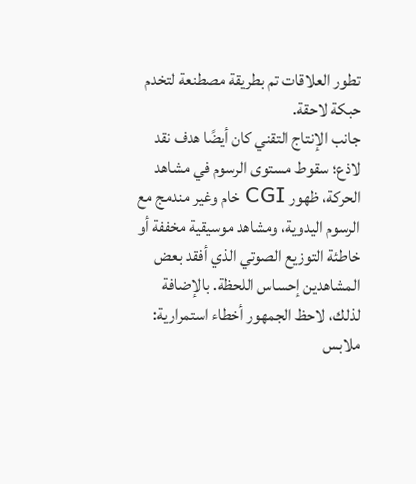تطور العلاقات تم بطريقة مصطنعة لتخدم حبكة لاحقة.
جانب الإنتاج التقني كان أيضًا هدف نقد لاذع؛ سقوط مستوى الرسوم في مشاهد الحركة، ظهور CGI خام وغير مندمج مع الرسوم اليدوية، ومشاهد موسيقية مخففة أو خاطئة التوزيع الصوتي الذي أفقد بعض المشاهدين إحساس اللحظة. بالإضافة لذلك، لاحظ الجمهور أخطاء استمرارية: ملابس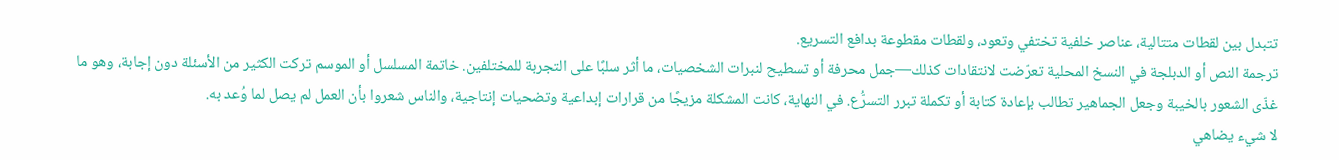تتبدل بين لقطات متتالية، عناصر خلفية تختفي وتعود، ولقطات مقطوعة بدافع التسريع.
ترجمة النص أو الدبلجة في النسخ المحلية تعرّضت لانتقادات كذلك—جمل محرفة أو تسطيح لنبرات الشخصيات، ما أثر سلبًا على التجربة للمختلفين. خاتمة المسلسل أو الموسم تركت الكثير من الأسئلة دون إجابة، وهو ما غذّى الشعور بالخيبة وجعل الجماهير تطالب بإعادة كتابة أو تكملة تبرر التسرُّع. في النهاية، كانت المشكلة مزيجًا من قرارات إبداعية وتضحيات إنتاجية، والناس شعروا بأن العمل لم يصل لما وُعد به.
لا شيء يضاهي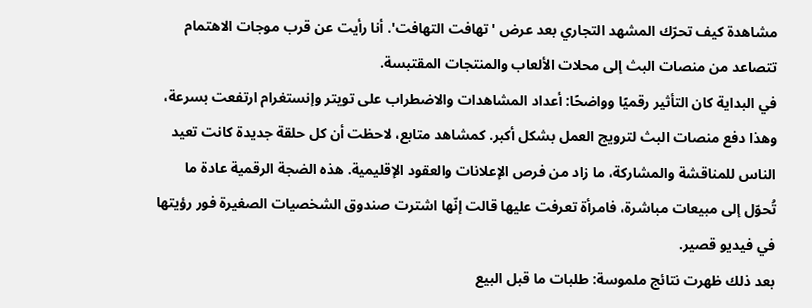مشاهدة كيف تحرّك المشهد التجاري بعد عرض 'تهافت التهافت'. أنا رأيت عن قرب موجات الاهتمام تتصاعد من منصات البث إلى محلات الألعاب والمنتجات المقتبسة.
في البداية كان التأثير رقميًا وواضحًا: أعداد المشاهدات والاضطراب على تويتر وإنستغرام ارتفعت بسرعة، وهذا دفع منصات البث لترويج العمل بشكل أكبر. كمشاهد متابع، لاحظت أن كل حلقة جديدة كانت تعيد الناس للمناقشة والمشاركة، ما زاد من فرص الإعلانات والعقود الإقليمية. هذه الضجة الرقمية عادة ما تُحوّل إلى مبيعات مباشرة، فامرأة تعرفت عليها قالت إنّها اشترت صندوق الشخصيات الصغيرة فور رؤيتها في فيديو قصير.
بعد ذلك ظهرت نتائج ملموسة: طلبات ما قبل البيع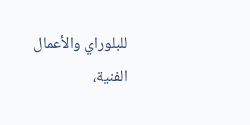للبلوراي والأعمال الفنية،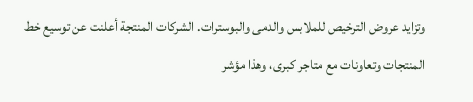وتزايد عروض الترخيص للملابس والدمى والبوسترات. الشركات المنتجة أعلنت عن توسيع خط المنتجات وتعاونات مع متاجر كبرى، وهذا مؤشر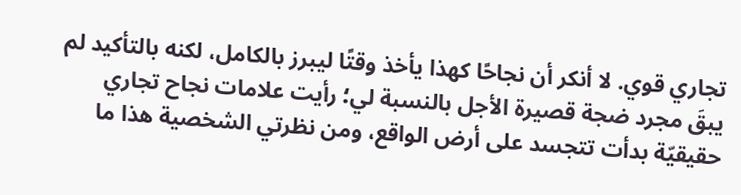تجاري قوي. لا أنكر أن نجاحًا كهذا يأخذ وقتًا ليبرز بالكامل، لكنه بالتأكيد لم يبقَ مجرد ضجة قصيرة الأجل بالنسبة لي؛ رأيت علامات نجاح تجاري حقيقيّة بدأت تتجسد على أرض الواقع، ومن نظرتي الشخصية هذا ما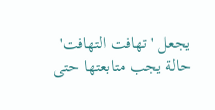يجعل 'تهافت التهافت' حالة يجب متابعتها حتى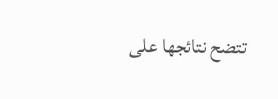تتضح نتائجها على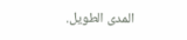المدى الطويل.